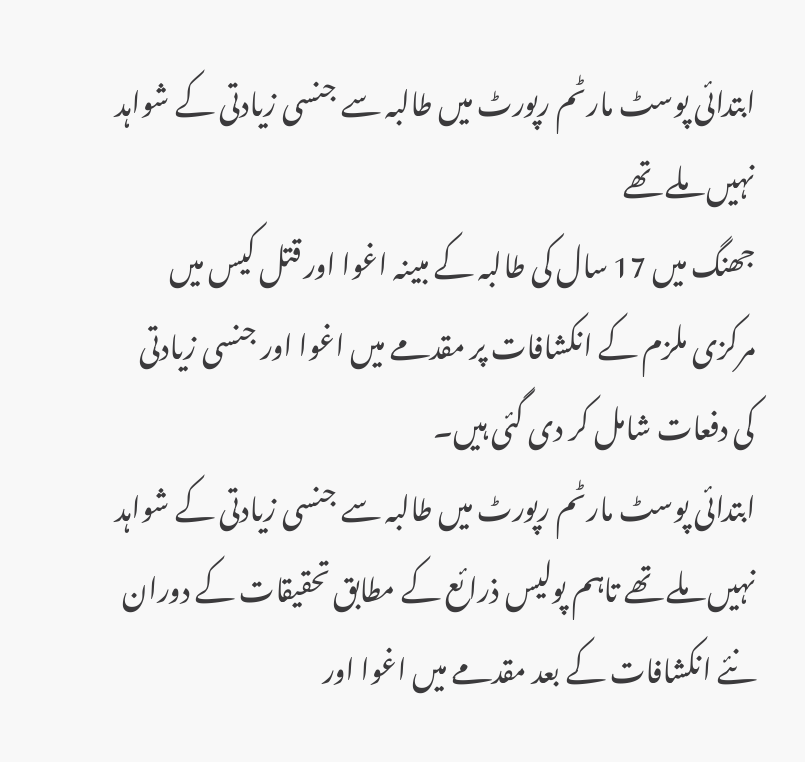ابتدائی پوسٹ مارٹم رپورٹ میں طالبہ سے جنسی زیادتی کے شواہد نہیں ملے تھے
جھنگ میں 17 سال کی طالبہ کے مبینہ اغوا اور قتل کیس میں مرکزی ملزم کے انکشافات پر مقدمے میں اغوا اور جنسی زیادتی کی دفعات شامل کر دی گئی ہیں۔
ابتدائی پوسٹ مارٹم رپورٹ میں طالبہ سے جنسی زیادتی کے شواہد نہیں ملے تھے تاہم پولیس ذرائع کے مطابق تحقیقات کے دوران نئے انکشافات کے بعد مقدمے میں اغوا اور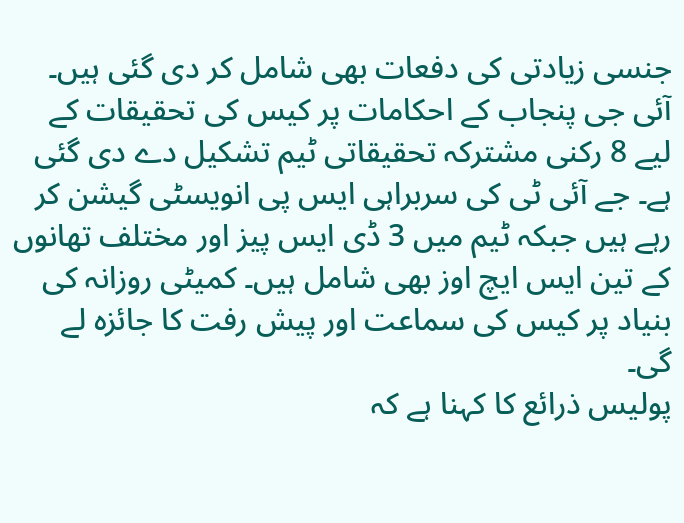جنسی زیادتی کی دفعات بھی شامل کر دی گئی ہیں۔
آئی جی پنجاب کے احکامات پر کیس کی تحقیقات کے لیے 8 رکنی مشترکہ تحقیقاتی ٹیم تشکیل دے دی گئی ہے۔ جے آئی ٹی کی سربراہی ایس پی انویسٹی گیشن کر رہے ہیں جبکہ ٹیم میں 3 ڈی ایس پیز اور مختلف تھانوں کے تین ایس ایچ اوز بھی شامل ہیں۔ کمیٹی روزانہ کی بنیاد پر کیس کی سماعت اور پیش رفت کا جائزہ لے گی۔
پولیس ذرائع کا کہنا ہے کہ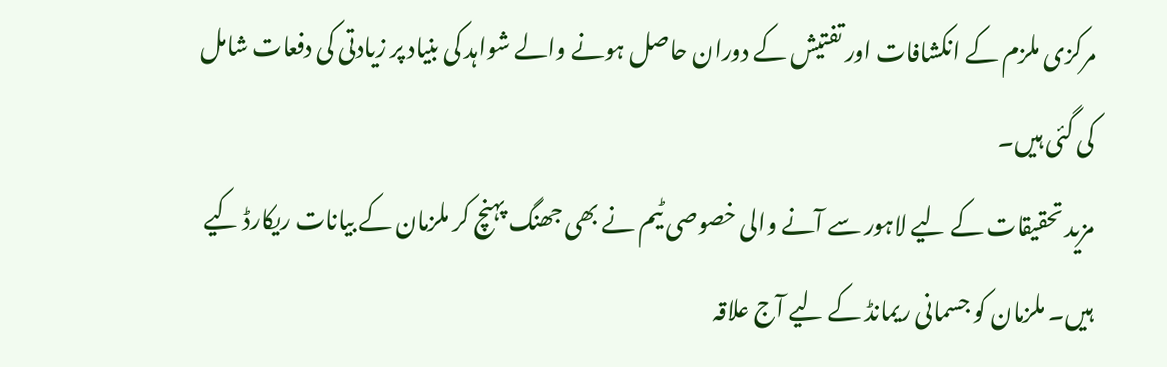مرکزی ملزم کے انکشافات اور تفتیش کے دوران حاصل ہونے والے شواہد کی بنیاد پر زیادتی کی دفعات شامل کی گئی ہیں۔
مزید تحقیقات کے لیے لاہور سے آنے والی خصوصی ٹیم نے بھی جھنگ پہنچ کر ملزمان کے بیانات ریکارڈ کیے ہیں۔ ملزمان کو جسمانی ریمانڈ کے لیے آج علاقہ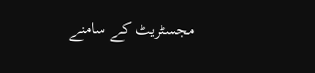مجسٹریٹ کے سامنے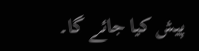پیش کیا جائے گا۔